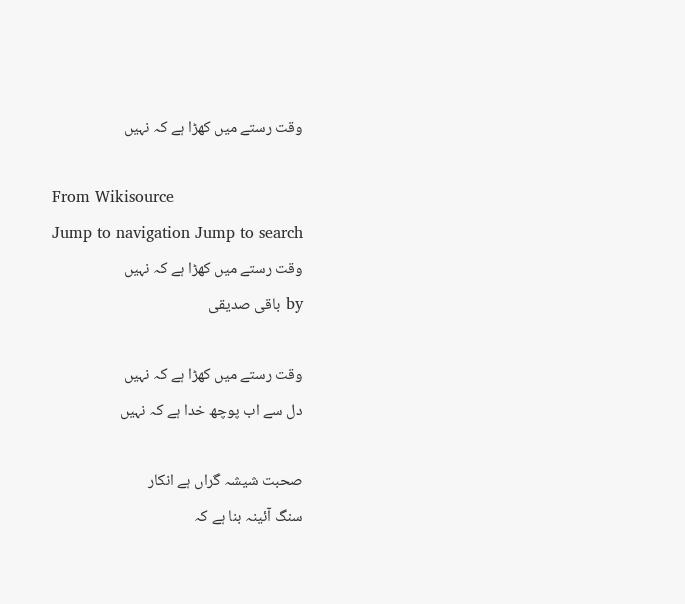وقت رستے میں کھڑا ہے کہ نہیں

From Wikisource
Jump to navigation Jump to search
وقت رستے میں کھڑا ہے کہ نہیں
by باقی صدیقی

وقت رستے میں کھڑا ہے کہ نہیں
دل سے اب پوچھ خدا ہے کہ نہیں

صحبت شیشہ گراں ہے انکار
سنگ آئینہ بنا ہے کہ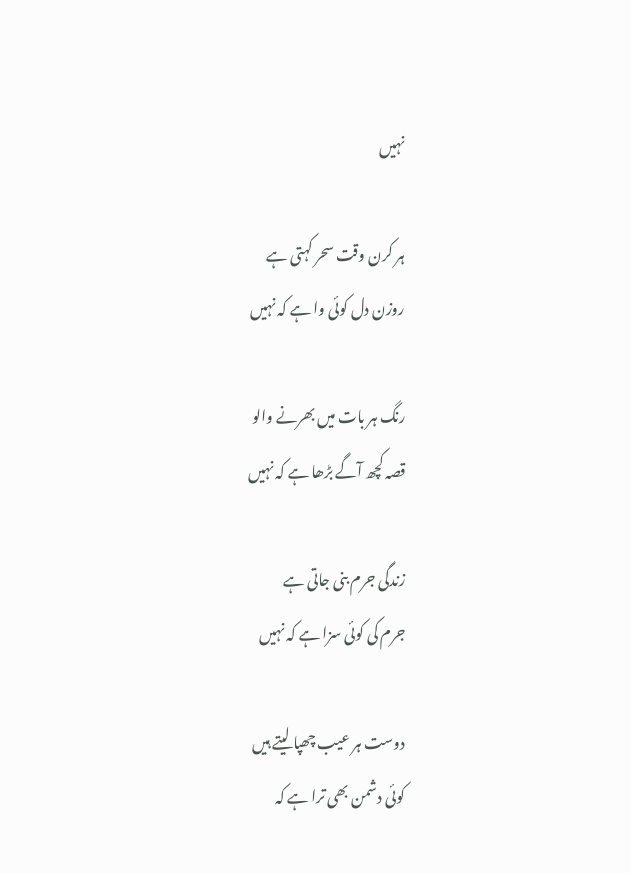نہیں

ہر کرن وقت سحر کہتی ہے
روزن دل کوئی وا ہے کہ نہیں

رنگ ہر بات میں بھرنے والو
قصہ کچھ آگے بڑھا ہے کہ نہیں

زندگی جرم بنی جاتی ہے
جرم کی کوئی سزا ہے کہ نہیں

دوست ہر عیب چھپا لیتے ہیں
کوئی دشمن بھی ترا ہے کہ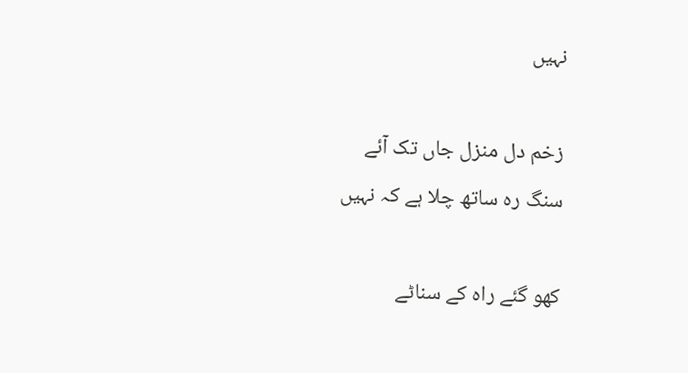نہیں

زخم دل منزل جاں تک آئے
سنگ رہ ساتھ چلا ہے کہ نہیں

کھو گئے راہ کے سناٹے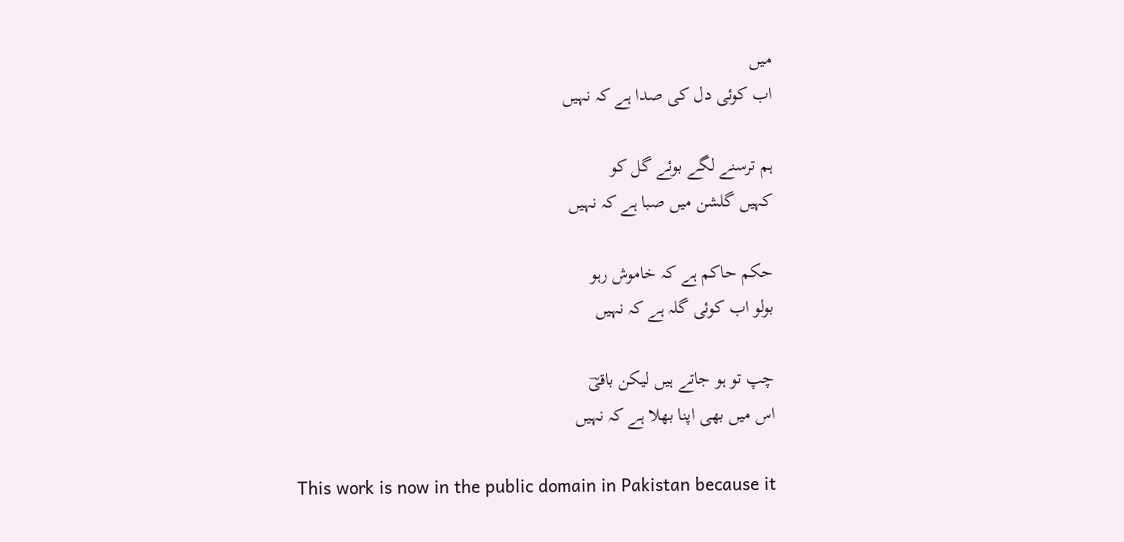میں
اب کوئی دل کی صدا ہے کہ نہیں

ہم ترسنے لگے بوئے گل کو
کہیں گلشن میں صبا ہے کہ نہیں

حکم حاکم ہے کہ خاموش رہو
بولو اب کوئی گلہ ہے کہ نہیں

چپ تو ہو جاتے ہیں لیکن باقیؔ
اس میں بھی اپنا بھلا ہے کہ نہیں

This work is now in the public domain in Pakistan because it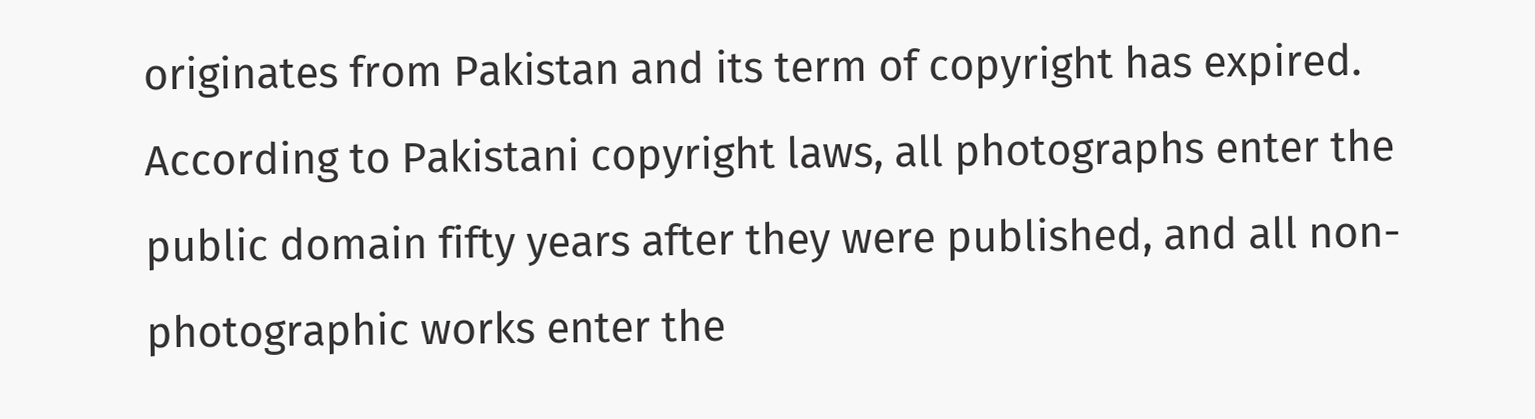originates from Pakistan and its term of copyright has expired. According to Pakistani copyright laws, all photographs enter the public domain fifty years after they were published, and all non-photographic works enter the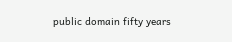public domain fifty years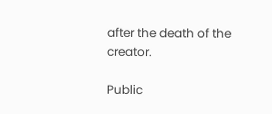after the death of the creator.

Public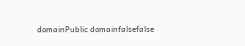domainPublic domainfalsefalse